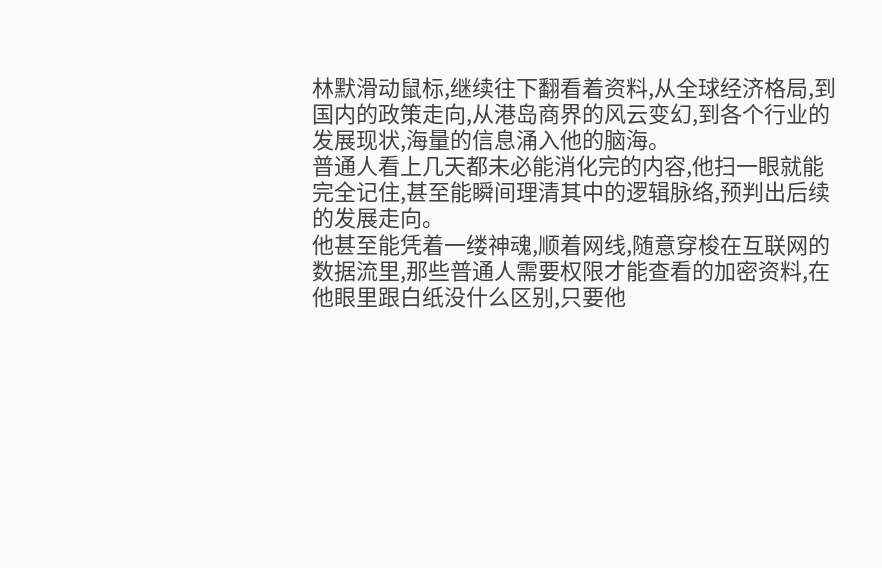林默滑动鼠标,继续往下翻看着资料,从全球经济格局,到国内的政策走向,从港岛商界的风云变幻,到各个行业的发展现状,海量的信息涌入他的脑海。
普通人看上几天都未必能消化完的内容,他扫一眼就能完全记住,甚至能瞬间理清其中的逻辑脉络,预判出后续的发展走向。
他甚至能凭着一缕神魂,顺着网线,随意穿梭在互联网的数据流里,那些普通人需要权限才能查看的加密资料,在他眼里跟白纸没什么区别,只要他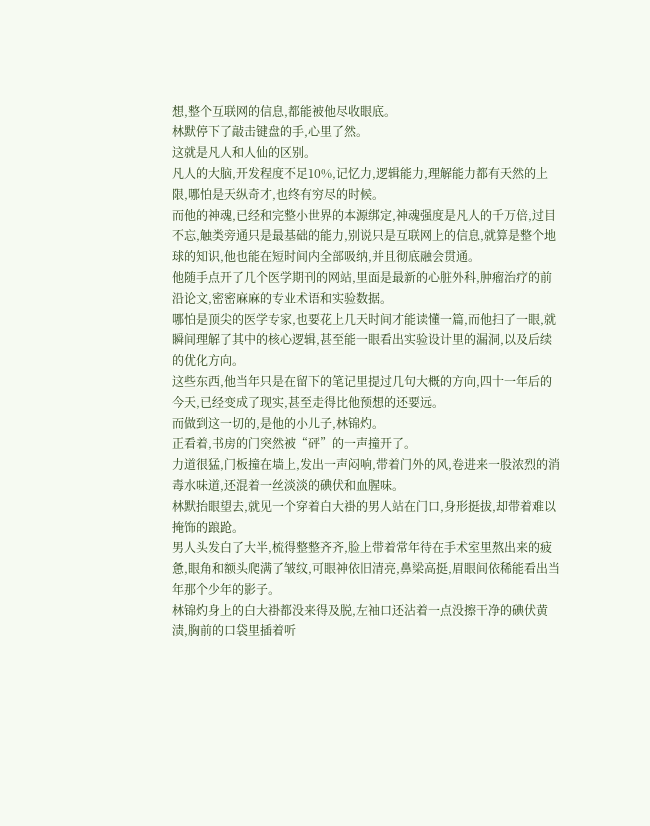想,整个互联网的信息,都能被他尽收眼底。
林默停下了敲击键盘的手,心里了然。
这就是凡人和人仙的区别。
凡人的大脑,开发程度不足10%,记忆力,逻辑能力,理解能力都有天然的上限,哪怕是天纵奇才,也终有穷尽的时候。
而他的神魂,已经和完整小世界的本源绑定,神魂强度是凡人的千万倍,过目不忘,触类旁通只是最基础的能力,别说只是互联网上的信息,就算是整个地球的知识,他也能在短时间内全部吸纳,并且彻底融会贯通。
他随手点开了几个医学期刊的网站,里面是最新的心脏外科,肿瘤治疗的前沿论文,密密麻麻的专业术语和实验数据。
哪怕是顶尖的医学专家,也要花上几天时间才能读懂一篇,而他扫了一眼,就瞬间理解了其中的核心逻辑,甚至能一眼看出实验设计里的漏洞,以及后续的优化方向。
这些东西,他当年只是在留下的笔记里提过几句大概的方向,四十一年后的今天,已经变成了现实,甚至走得比他预想的还要远。
而做到这一切的,是他的小儿子,林锦灼。
正看着,书房的门突然被“砰”的一声撞开了。
力道很猛,门板撞在墙上,发出一声闷响,带着门外的风,卷进来一股浓烈的消毒水味道,还混着一丝淡淡的碘伏和血腥味。
林默抬眼望去,就见一个穿着白大褂的男人站在门口,身形挺拔,却带着难以掩饰的踉跄。
男人头发白了大半,梳得整整齐齐,脸上带着常年待在手术室里熬出来的疲惫,眼角和额头爬满了皱纹,可眼神依旧清亮,鼻梁高挺,眉眼间依稀能看出当年那个少年的影子。
林锦灼身上的白大褂都没来得及脱,左袖口还沾着一点没擦干净的碘伏黄渍,胸前的口袋里插着听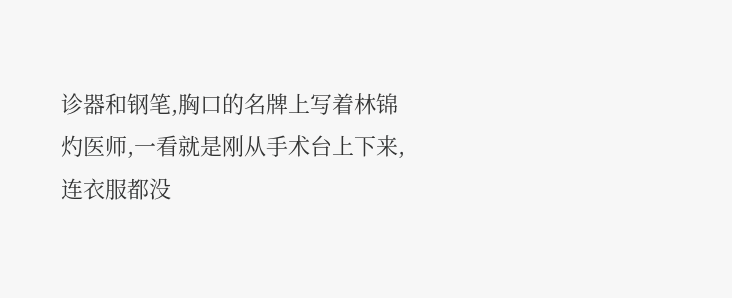诊器和钢笔,胸口的名牌上写着林锦灼医师,一看就是刚从手术台上下来,连衣服都没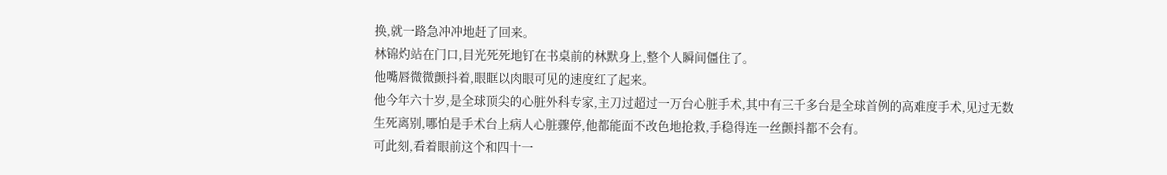换,就一路急冲冲地赶了回来。
林锦灼站在门口,目光死死地钉在书桌前的林默身上,整个人瞬间僵住了。
他嘴唇微微颤抖着,眼眶以肉眼可见的速度红了起来。
他今年六十岁,是全球顶尖的心脏外科专家,主刀过超过一万台心脏手术,其中有三千多台是全球首例的高难度手术,见过无数生死离别,哪怕是手术台上病人心脏骤停,他都能面不改色地抢救,手稳得连一丝颤抖都不会有。
可此刻,看着眼前这个和四十一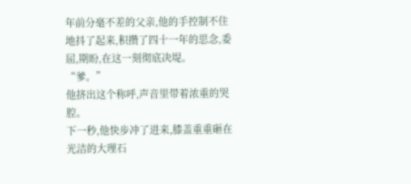年前分毫不差的父亲,他的手控制不住地抖了起来,积攒了四十一年的思念,委屈,期盼,在这一刻彻底决堤。
“爹。”
他挤出这个称呼,声音里带着浓重的哭腔。
下一秒,他快步冲了进来,膝盖重重砸在光洁的大理石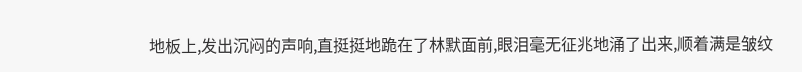地板上,发出沉闷的声响,直挺挺地跪在了林默面前,眼泪毫无征兆地涌了出来,顺着满是皱纹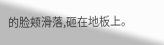的脸颊滑落,砸在地板上。